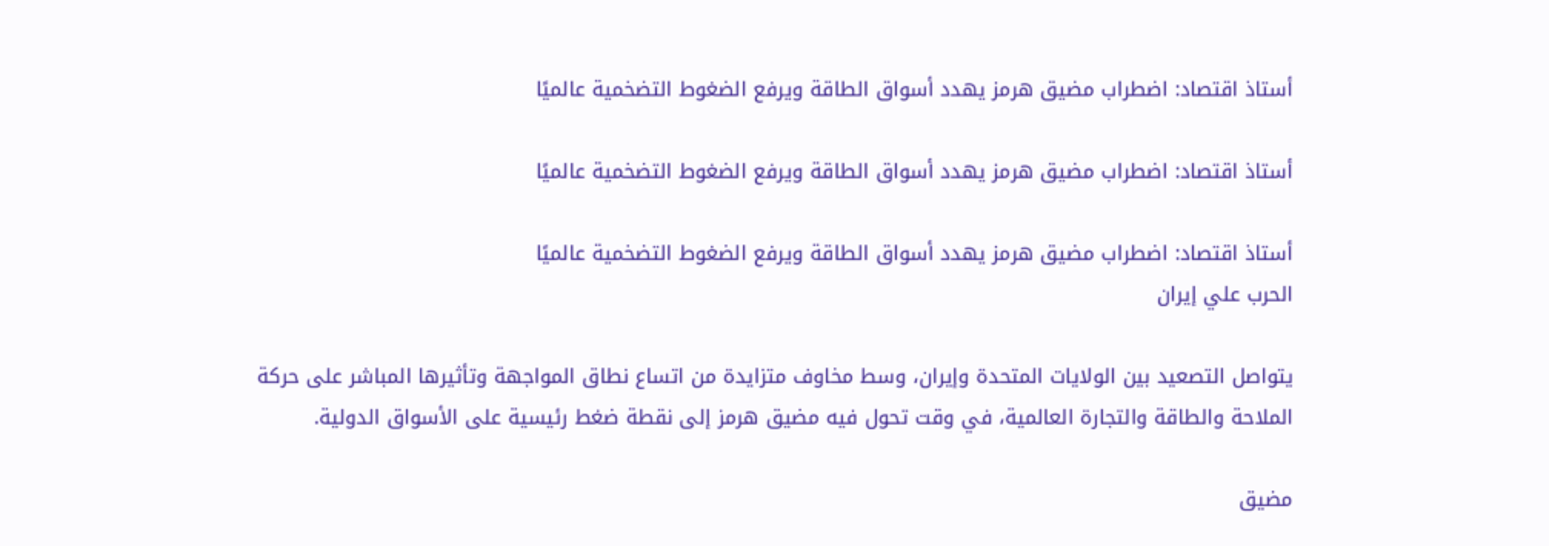أستاذ اقتصاد: اضطراب مضيق هرمز يهدد أسواق الطاقة ويرفع الضغوط التضخمية عالميًا

أستاذ اقتصاد: اضطراب مضيق هرمز يهدد أسواق الطاقة ويرفع الضغوط التضخمية عالميًا

أستاذ اقتصاد: اضطراب مضيق هرمز يهدد أسواق الطاقة ويرفع الضغوط التضخمية عالميًا
الحرب علي إيران

يتواصل التصعيد بين الولايات المتحدة وإيران، وسط مخاوف متزايدة من اتساع نطاق المواجهة وتأثيرها المباشر على حركة الملاحة والطاقة والتجارة العالمية، في وقت تحول فيه مضيق هرمز إلى نقطة ضغط رئيسية على الأسواق الدولية.

مضيق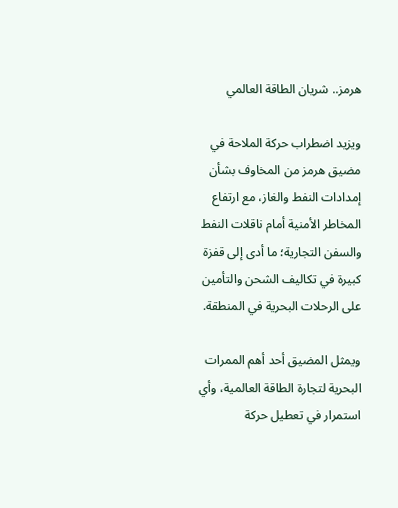هرمز.. شريان الطاقة العالمي

ويزيد اضطراب حركة الملاحة في مضيق هرمز من المخاوف بشأن إمدادات النفط والغاز، مع ارتفاع المخاطر الأمنية أمام ناقلات النفط والسفن التجارية؛ ما أدى إلى قفزة كبيرة في تكاليف الشحن والتأمين على الرحلات البحرية في المنطقة.

ويمثل المضيق أحد أهم الممرات البحرية لتجارة الطاقة العالمية، وأي استمرار في تعطيل حركة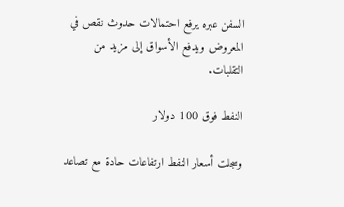السفن عبره يرفع احتمالات حدوث نقص في المعروض ويدفع الأسواق إلى مزيد من التقلبات.

النفط فوق 100 دولار

وسجلت أسعار النفط ارتفاعات حادة مع تصاعد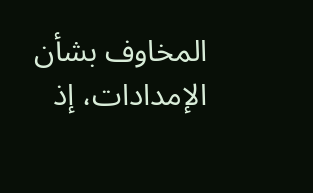المخاوف بشأن الإمدادات، إذ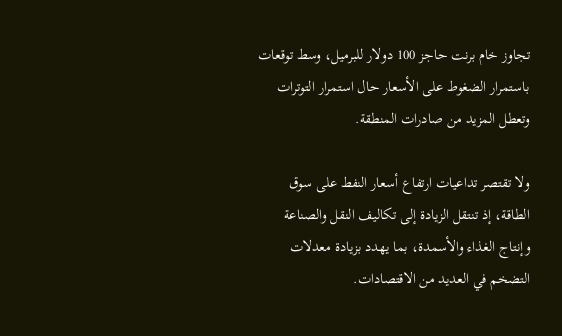تجاوز خام برنت حاجز 100 دولار للبرميل، وسط توقعات باستمرار الضغوط على الأسعار حال استمرار التوترات وتعطل المزيد من صادرات المنطقة.

ولا تقتصر تداعيات ارتفاع أسعار النفط على سوق الطاقة، إذ تنتقل الزيادة إلى تكاليف النقل والصناعة وإنتاج الغذاء والأسمدة، بما يهدد بزيادة معدلات التضخم في العديد من الاقتصادات.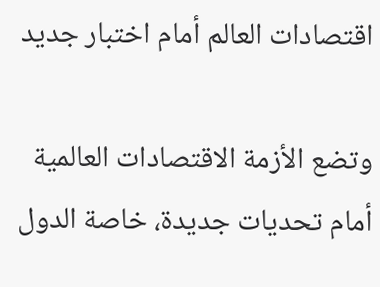اقتصادات العالم أمام اختبار جديد

وتضع الأزمة الاقتصادات العالمية أمام تحديات جديدة، خاصة الدول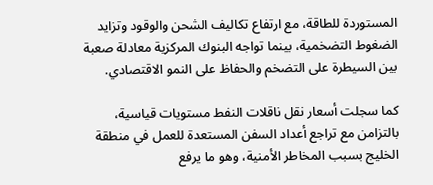المستوردة للطاقة، مع ارتفاع تكاليف الشحن والوقود وتزايد الضغوط التضخمية، بينما تواجه البنوك المركزية معادلة صعبة بين السيطرة على التضخم والحفاظ على النمو الاقتصادي.

كما سجلت أسعار نقل ناقلات النفط مستويات قياسية، بالتزامن مع تراجع أعداد السفن المستعدة للعمل في منطقة الخليج بسبب المخاطر الأمنية، وهو ما يرفع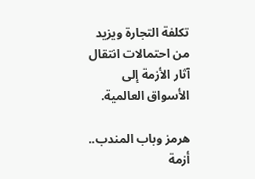تكلفة التجارة ويزيد من احتمالات انتقال آثار الأزمة إلى الأسواق العالمية.

هرمز وباب المندب.. أزمة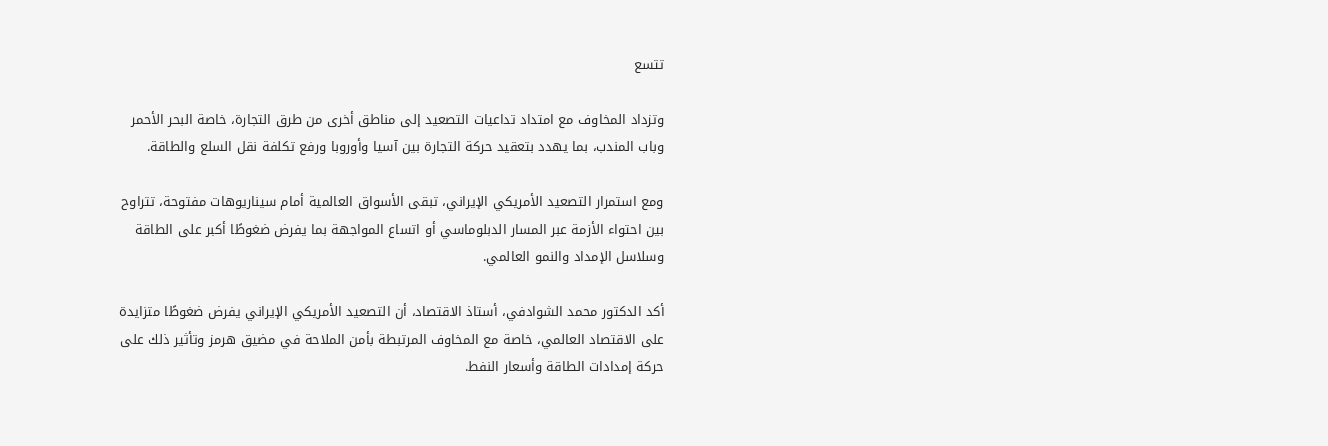تتسع

وتزداد المخاوف مع امتداد تداعيات التصعيد إلى مناطق أخرى من طرق التجارة، خاصة البحر الأحمر وباب المندب، بما يهدد بتعقيد حركة التجارة بين آسيا وأوروبا ورفع تكلفة نقل السلع والطاقة.

ومع استمرار التصعيد الأمريكي الإيراني، تبقى الأسواق العالمية أمام سيناريوهات مفتوحة، تتراوح بين احتواء الأزمة عبر المسار الدبلوماسي أو اتساع المواجهة بما يفرض ضغوطًا أكبر على الطاقة وسلاسل الإمداد والنمو العالمي.

أكد الدكتور محمد الشوادفي، أستاذ الاقتصاد، أن التصعيد الأمريكي الإيراني يفرض ضغوطًا متزايدة على الاقتصاد العالمي، خاصة مع المخاوف المرتبطة بأمن الملاحة في مضيق هرمز وتأثير ذلك على حركة إمدادات الطاقة وأسعار النفط.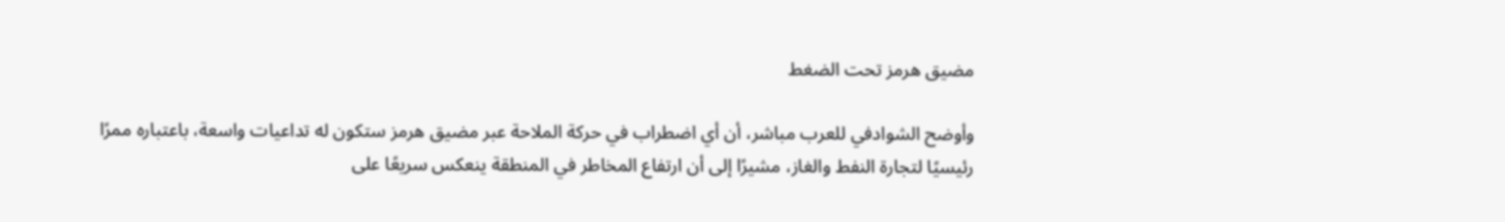مضيق هرمز تحت الضغط

وأوضح الشوادفي للعرب مباشر، أن أي اضطراب في حركة الملاحة عبر مضيق هرمز ستكون له تداعيات واسعة، باعتباره ممرًا رئيسيًا لتجارة النفط والغاز، مشيرًا إلى أن ارتفاع المخاطر في المنطقة ينعكس سريعًا على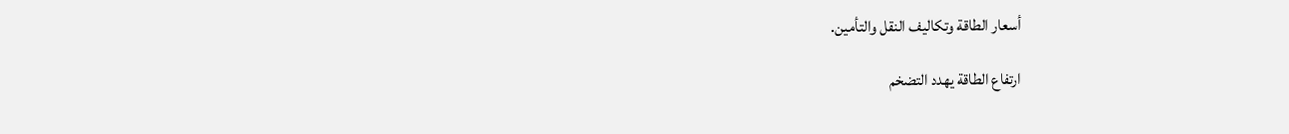أسعار الطاقة وتكاليف النقل والتأمين.

ارتفاع الطاقة يهدد التضخم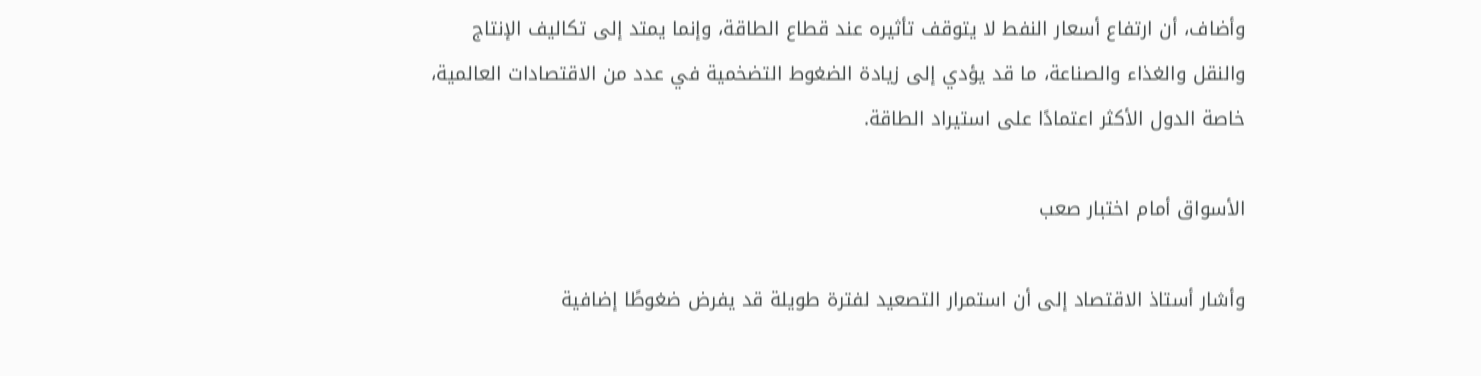وأضاف، أن ارتفاع أسعار النفط لا يتوقف تأثيره عند قطاع الطاقة، وإنما يمتد إلى تكاليف الإنتاج والنقل والغذاء والصناعة، ما قد يؤدي إلى زيادة الضغوط التضخمية في عدد من الاقتصادات العالمية، خاصة الدول الأكثر اعتمادًا على استيراد الطاقة.

الأسواق أمام اختبار صعب

وأشار أستاذ الاقتصاد إلى أن استمرار التصعيد لفترة طويلة قد يفرض ضغوطًا إضافية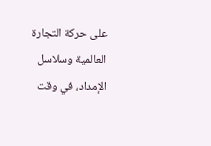على حركة التجارة العالمية وسلاسل الإمداد، في وقت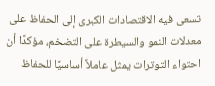تسعى فيه الاقتصادات الكبرى إلى الحفاظ على معدلات النمو والسيطرة على التضخم، مؤكدًا أن احتواء التوترات يمثل عاملاً أساسيًا للحفاظ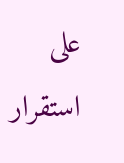على استقرار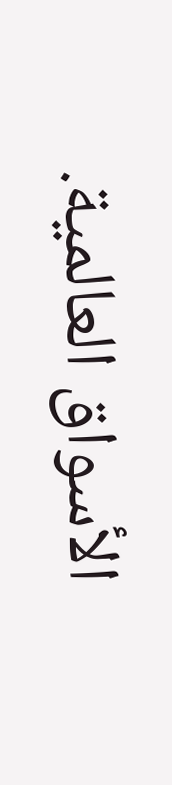الأسواق العالمية.